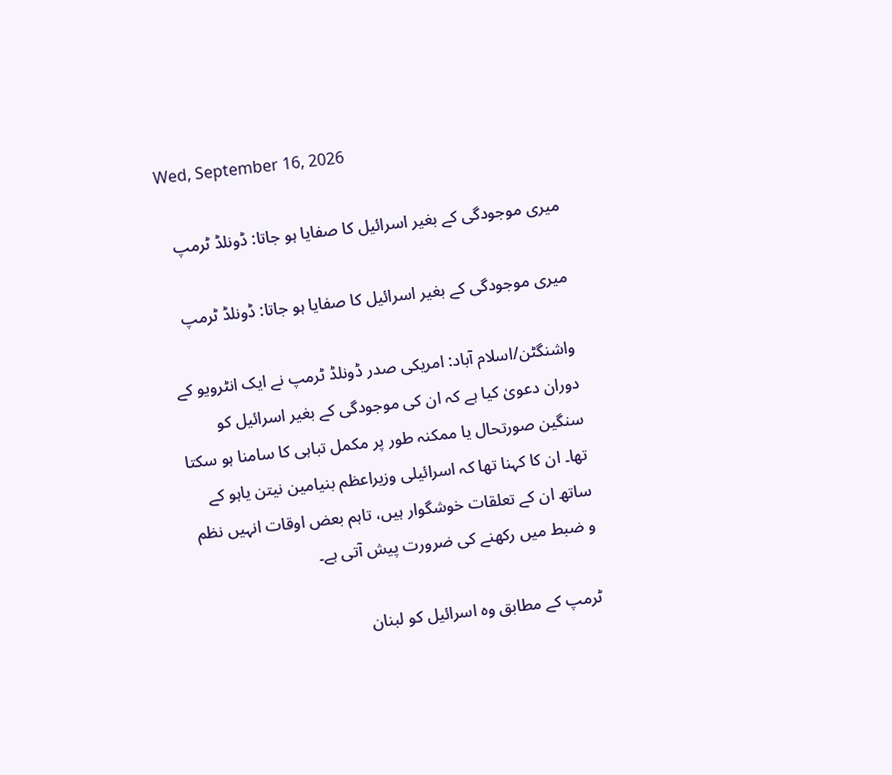Wed, September 16, 2026

میری موجودگی کے بغیر اسرائیل کا صفایا ہو جاتا: ڈونلڈ ٹرمپ

میری موجودگی کے بغیر اسرائیل کا صفایا ہو جاتا: ڈونلڈ ٹرمپ

واشنگٹن/اسلام آباد: امریکی صدر ڈونلڈ ٹرمپ نے ایک انٹرویو کے دوران دعویٰ کیا ہے کہ ان کی موجودگی کے بغیر اسرائیل کو سنگین صورتحال یا ممکنہ طور پر مکمل تباہی کا سامنا ہو سکتا تھا۔ ان کا کہنا تھا کہ اسرائیلی وزیراعظم بنیامین نیتن یاہو کے ساتھ ان کے تعلقات خوشگوار ہیں، تاہم بعض اوقات انہیں نظم و ضبط میں رکھنے کی ضرورت پیش آتی ہے۔

ٹرمپ کے مطابق وہ اسرائیل کو لبنان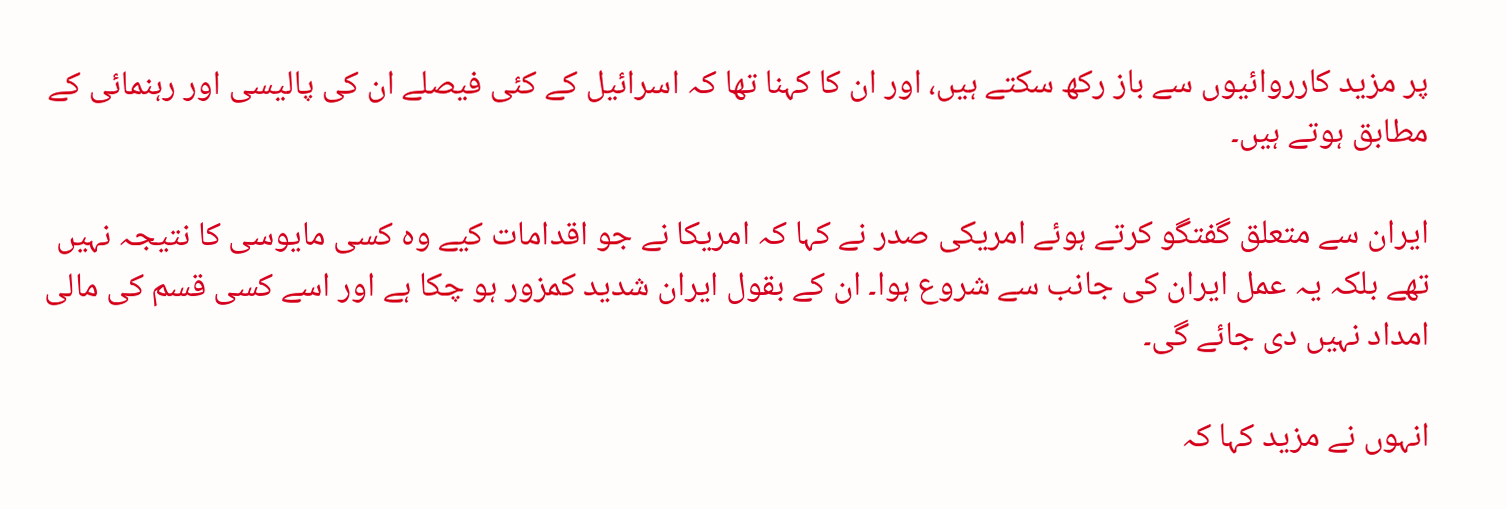پر مزید کارروائیوں سے باز رکھ سکتے ہیں، اور ان کا کہنا تھا کہ اسرائیل کے کئی فیصلے ان کی پالیسی اور رہنمائی کے مطابق ہوتے ہیں۔

ایران سے متعلق گفتگو کرتے ہوئے امریکی صدر نے کہا کہ امریکا نے جو اقدامات کیے وہ کسی مایوسی کا نتیجہ نہیں تھے بلکہ یہ عمل ایران کی جانب سے شروع ہوا۔ ان کے بقول ایران شدید کمزور ہو چکا ہے اور اسے کسی قسم کی مالی امداد نہیں دی جائے گی۔

انہوں نے مزید کہا کہ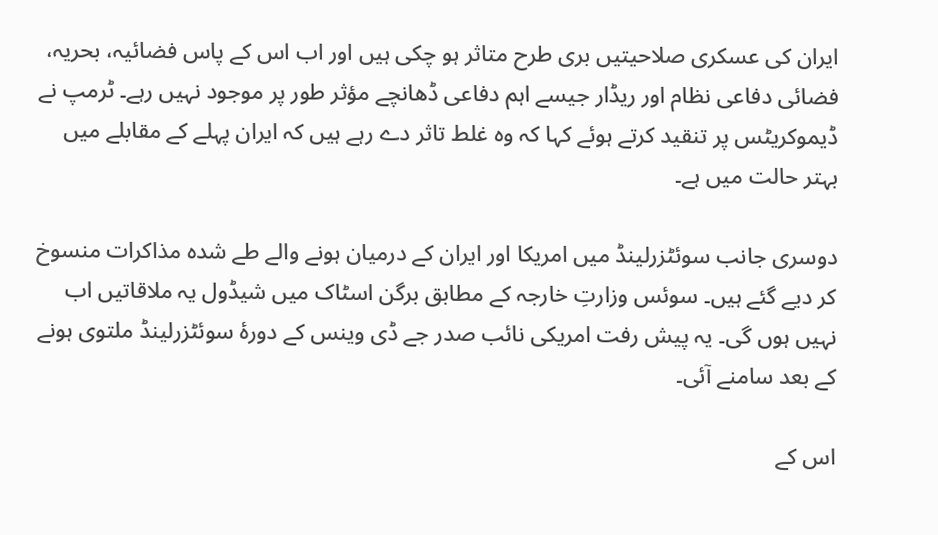ایران کی عسکری صلاحیتیں بری طرح متاثر ہو چکی ہیں اور اب اس کے پاس فضائیہ، بحریہ، فضائی دفاعی نظام اور ریڈار جیسے اہم دفاعی ڈھانچے مؤثر طور پر موجود نہیں رہے۔ ٹرمپ نے ڈیموکریٹس پر تنقید کرتے ہوئے کہا کہ وہ غلط تاثر دے رہے ہیں کہ ایران پہلے کے مقابلے میں بہتر حالت میں ہے۔

دوسری جانب سوئٹزرلینڈ میں امریکا اور ایران کے درمیان ہونے والے طے شدہ مذاکرات منسوخ کر دیے گئے ہیں۔ سوئس وزارتِ خارجہ کے مطابق برگن اسٹاک میں شیڈول یہ ملاقاتیں اب نہیں ہوں گی۔ یہ پیش رفت امریکی نائب صدر جے ڈی وینس کے دورۂ سوئٹزرلینڈ ملتوی ہونے کے بعد سامنے آئی۔

اس کے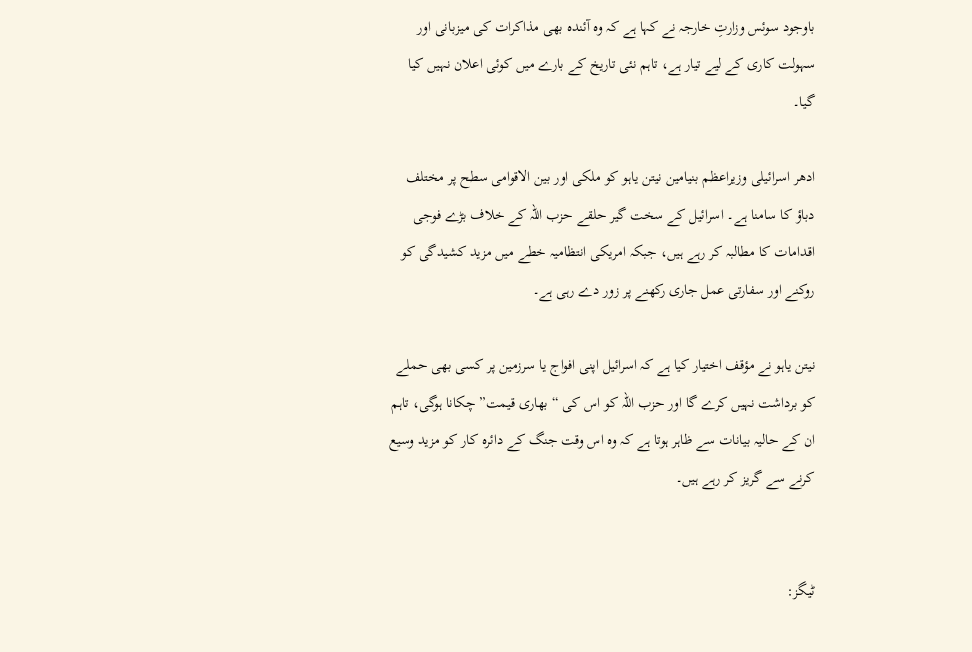باوجود سوئس وزارتِ خارجہ نے کہا ہے کہ وہ آئندہ بھی مذاکرات کی میزبانی اور سہولت کاری کے لیے تیار ہے، تاہم نئی تاریخ کے بارے میں کوئی اعلان نہیں کیا گیا۔

ادھر اسرائیلی وزیراعظم بنیامین نیتن یاہو کو ملکی اور بین الاقوامی سطح پر مختلف دباؤ کا سامنا ہے۔ اسرائیل کے سخت گیر حلقے حزب اللہ کے خلاف بڑے فوجی اقدامات کا مطالبہ کر رہے ہیں، جبکہ امریکی انتظامیہ خطے میں مزید کشیدگی کو روکنے اور سفارتی عمل جاری رکھنے پر زور دے رہی ہے۔

نیتن یاہو نے مؤقف اختیار کیا ہے کہ اسرائیل اپنی افواج یا سرزمین پر کسی بھی حملے کو برداشت نہیں کرے گا اور حزب اللہ کو اس کی “بھاری قیمت” چکانا ہوگی، تاہم ان کے حالیہ بیانات سے ظاہر ہوتا ہے کہ وہ اس وقت جنگ کے دائرہ کار کو مزید وسیع کرنے سے گریز کر رہے ہیں۔


ٹیگز: